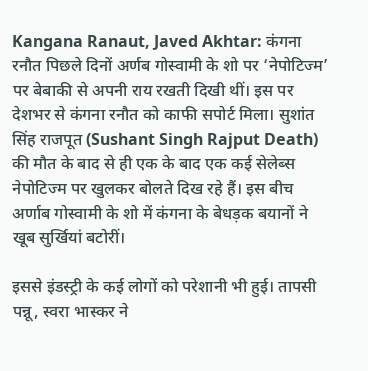Kangana Ranaut, Javed Akhtar: कंगना रनौत पिछले दिनों अर्णब गोस्वामी के शो पर ‘नेपोटिज्म’ पर बेबाकी से अपनी राय रखती दिखी थीं। इस पर देशभर से कंगना रनौत को काफी सपोर्ट मिला। सुशांत सिंह राजपूत (Sushant Singh Rajput Death) की मौत के बाद से ही एक के बाद एक कई सेलेब्स नेपोटिज्म पर खुलकर बोलते दिख रहे हैं। इस बीच अर्णाब गोस्वामी के शो में कंगना के बेधड़क बयानों ने खूब सुर्खियां बटोरीं।

इससे इंडस्ट्री के कई लोगों को परेशानी भी हुई। तापसी पन्नू, स्वरा भास्कर ने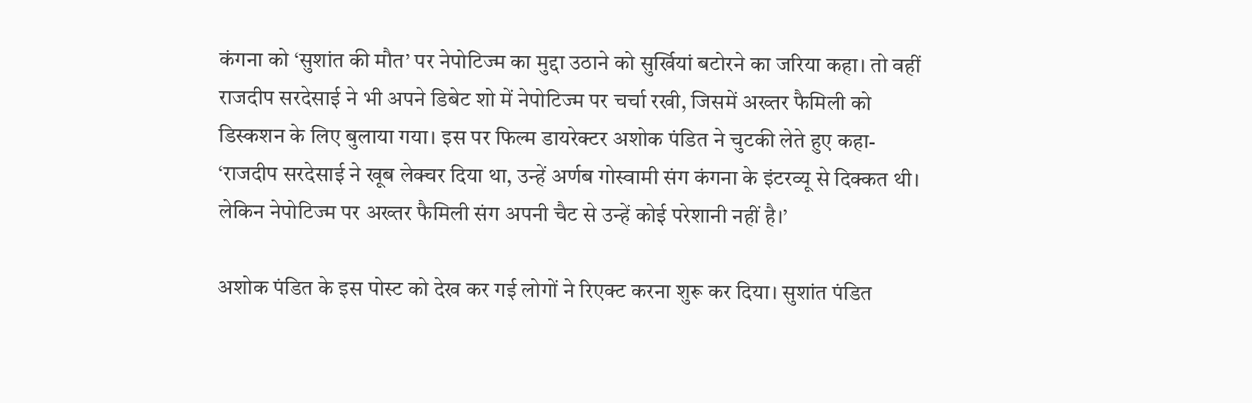कंगना को ‘सुशांत की मौत’ पर नेपोटिज्म का मुद्दा उठाने को सुर्खियां बटोरने का जरिया कहा। तो वहीं राजदीप सरदेसाई ने भी अपने डिबेट शो में नेपोटिज्म पर चर्चा रखी, जिसमें अख्तर फैमिली को डिस्कशन के लिए बुलाया गया। इस पर फिल्म डायरेक्टर अशोक पंडित ने चुटकी लेते हुए कहा- ‘राजदीप सरदेसाई ने खूब लेक्चर दिया था, उन्हें अर्णब गोस्वामी संग कंगना के इंटरव्यू से दिक्कत थी। लेकिन नेपोटिज्म पर अख्तर फैमिली संग अपनी चैट से उन्हें कोई परेशानी नहीं है।’

अशोक पंडित के इस पोस्ट को देख कर गई लोगों ने रिएक्ट करना शुरू कर दिया। सुशांत पंडित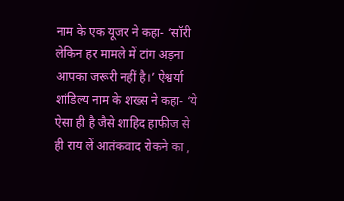नाम के एक यूजर ने कहा- ‘सॉरी लेकिन हर मामले में टांग अड़ना आपका जरूरी नहीं है।’ ऐश्वर्या शांडिल्य नाम के शख्स ने कहा- ‘ये ऐसा ही है जैसे शाहिद हाफीज से ही राय लें आतंकवाद रोकने का ,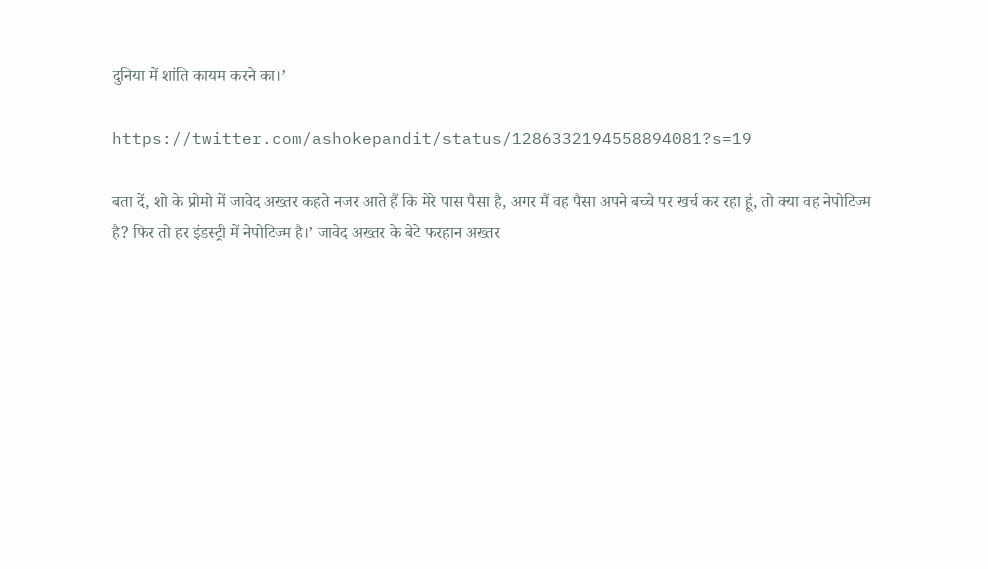दुनिया में शांति कायम करने का।’

https://twitter.com/ashokepandit/status/1286332194558894081?s=19

बता दें, शो के प्रोमो में जावेद अख्तर कहते नजर आते हैं कि मेरे पास पैसा है, अगर मैं वह पैसा अपने बच्चे पर खर्च कर रहा हूं, तो क्या वह नेपोटिज्म है? फिर तो हर इंडस्ट्री में नेपोटिज्म है।’ जावेद अख्तर के बेटे फरहान अख्तर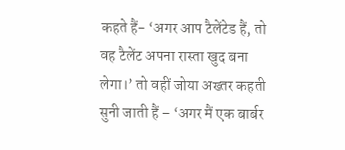कहते हैं- ‘अगर आप टैलेंटेड हैं, तो वह टैलेंट अपना रास्ता खुद बना लेगा।’ तो वहीं जोया अख्तर कहती सुनी जाती हैं – ‘अगर मैं एक बार्बर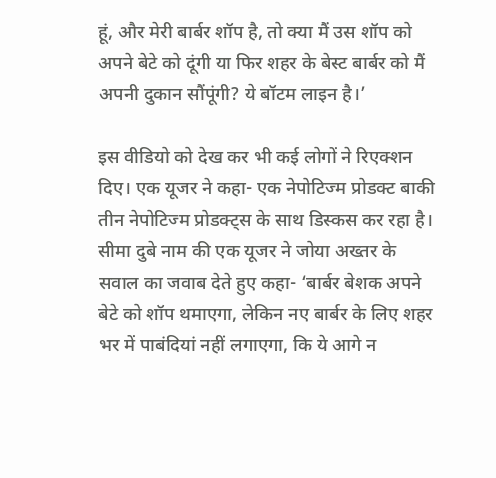हूं, और मेरी बार्बर शॉप है, तो क्या मैं उस शॉप को अपने बेटे को दूंगी या फिर शहर के बेस्ट बार्बर को मैं अपनी दुकान सौंपूंगी? ये बॉटम लाइन है।’

इस वीडियो को देख कर भी कई लोगों ने रिएक्शन दिए। एक यूजर ने कहा- एक नेपोटिज्म प्रोडक्ट बाकी तीन नेपोटिज्म प्रोडक्ट्स के साथ डिस्कस कर रहा है। सीमा दुबे नाम की एक यूजर ने जोया अख्तर के सवाल का जवाब देते हुए कहा- ‘बार्बर बेशक अपने बेटे को शॉप थमाएगा, लेकिन नए बार्बर के लिए शहर भर में पाबंदियां नहीं लगाएगा, कि ये आगे न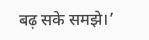बढ़ सके समझे।’